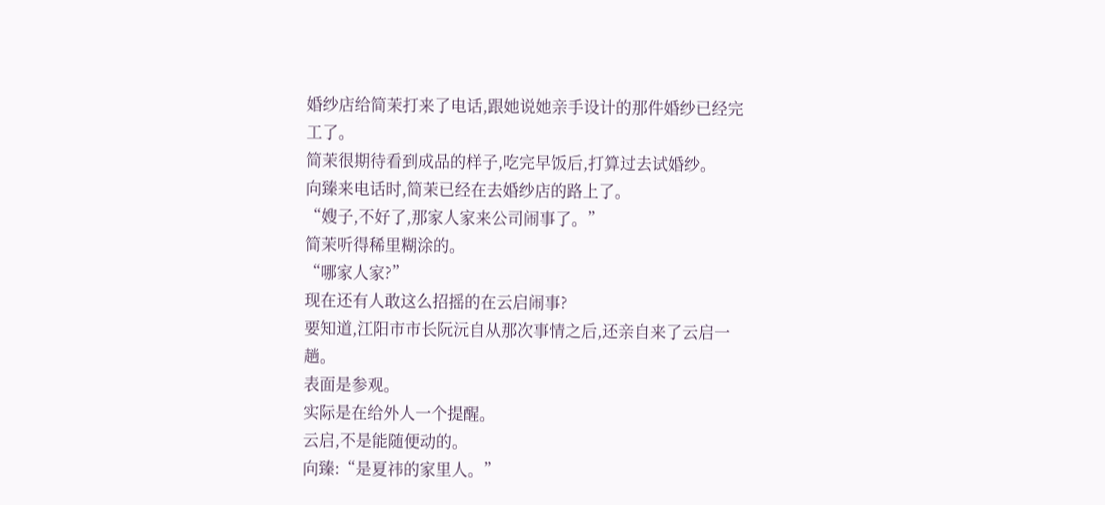婚纱店给简茉打来了电话,跟她说她亲手设计的那件婚纱已经完工了。
简茉很期待看到成品的样子,吃完早饭后,打算过去试婚纱。
向臻来电话时,简茉已经在去婚纱店的路上了。
“嫂子,不好了,那家人家来公司闹事了。”
简茉听得稀里糊涂的。
“哪家人家?”
现在还有人敢这么招摇的在云启闹事?
要知道,江阳市市长阮沅自从那次事情之后,还亲自来了云启一趟。
表面是参观。
实际是在给外人一个提醒。
云启,不是能随便动的。
向臻:“是夏祎的家里人。”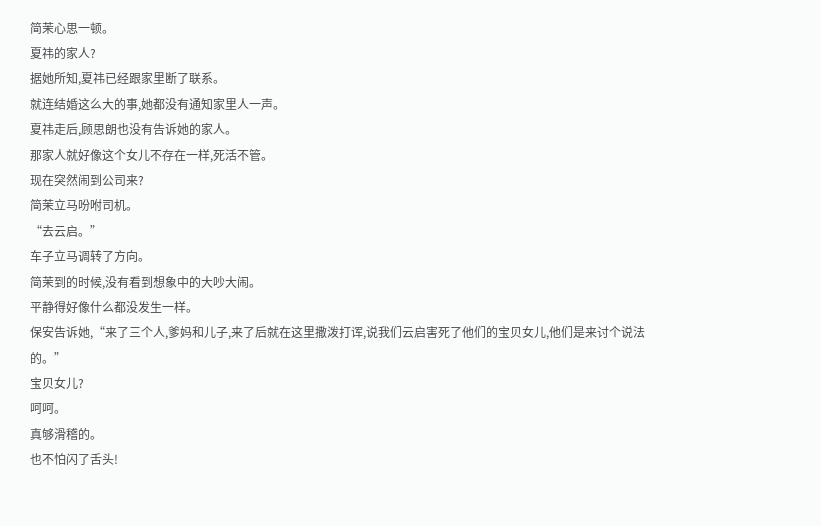简茉心思一顿。
夏祎的家人?
据她所知,夏祎已经跟家里断了联系。
就连结婚这么大的事,她都没有通知家里人一声。
夏祎走后,顾思朗也没有告诉她的家人。
那家人就好像这个女儿不存在一样,死活不管。
现在突然闹到公司来?
简茉立马吩咐司机。
“去云启。”
车子立马调转了方向。
简茉到的时候,没有看到想象中的大吵大闹。
平静得好像什么都没发生一样。
保安告诉她,“来了三个人,爹妈和儿子,来了后就在这里撒泼打诨,说我们云启害死了他们的宝贝女儿,他们是来讨个说法的。”
宝贝女儿?
呵呵。
真够滑稽的。
也不怕闪了舌头!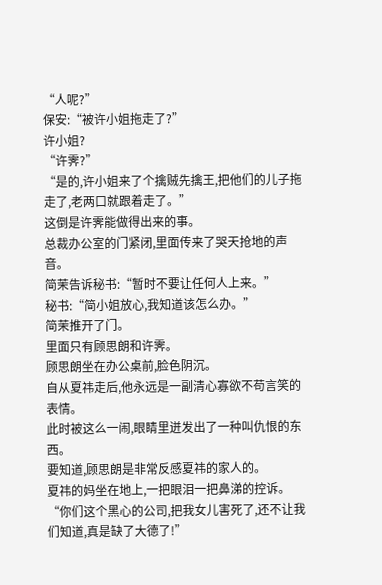“人呢?”
保安:“被许小姐拖走了?”
许小姐?
“许霁?”
“是的,许小姐来了个擒贼先擒王,把他们的儿子拖走了,老两口就跟着走了。”
这倒是许霁能做得出来的事。
总裁办公室的门紧闭,里面传来了哭天抢地的声音。
简茉告诉秘书:“暂时不要让任何人上来。”
秘书:“简小姐放心,我知道该怎么办。”
简茉推开了门。
里面只有顾思朗和许霁。
顾思朗坐在办公桌前,脸色阴沉。
自从夏祎走后,他永远是一副清心寡欲不苟言笑的表情。
此时被这么一闹,眼睛里迸发出了一种叫仇恨的东西。
要知道,顾思朗是非常反感夏祎的家人的。
夏祎的妈坐在地上,一把眼泪一把鼻涕的控诉。
“你们这个黑心的公司,把我女儿害死了,还不让我们知道,真是缺了大德了!”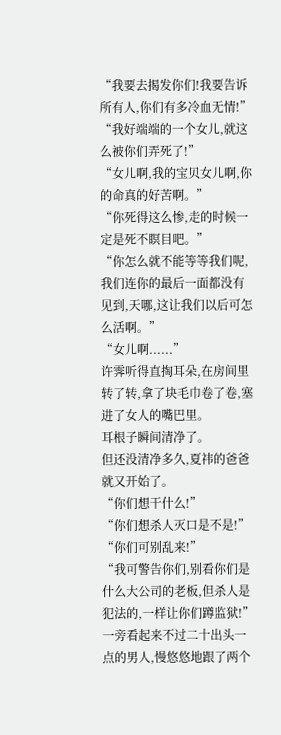“我要去揭发你们!我要告诉所有人,你们有多冷血无情!”
“我好端端的一个女儿,就这么被你们弄死了!”
“女儿啊,我的宝贝女儿啊,你的命真的好苦啊。”
“你死得这么惨,走的时候一定是死不瞑目吧。”
“你怎么就不能等等我们呢,我们连你的最后一面都没有见到,天哪,这让我们以后可怎么活啊。”
“女儿啊......”
许霁听得直掏耳朵,在房间里转了转,拿了块毛巾卷了卷,塞进了女人的嘴巴里。
耳根子瞬间清净了。
但还没清净多久,夏祎的爸爸就又开始了。
“你们想干什么!”
“你们想杀人灭口是不是!”
“你们可别乱来!”
“我可警告你们,别看你们是什么大公司的老板,但杀人是犯法的,一样让你们蹲监狱!”
一旁看起来不过二十出头一点的男人,慢悠悠地跟了两个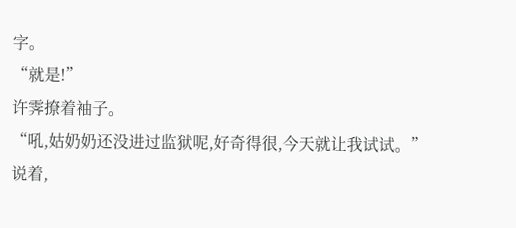字。
“就是!”
许霁撩着袖子。
“吼,姑奶奶还没进过监狱呢,好奇得很,今天就让我试试。”
说着,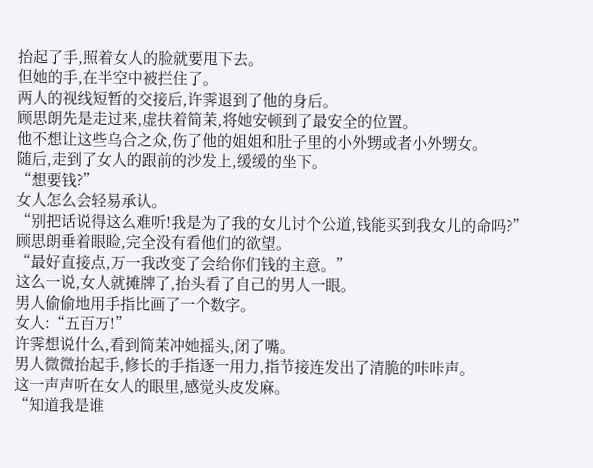抬起了手,照着女人的脸就要甩下去。
但她的手,在半空中被拦住了。
两人的视线短暂的交接后,许霁退到了他的身后。
顾思朗先是走过来,虚扶着简茉,将她安顿到了最安全的位置。
他不想让这些乌合之众,伤了他的姐姐和肚子里的小外甥或者小外甥女。
随后,走到了女人的跟前的沙发上,缓缓的坐下。
“想要钱?”
女人怎么会轻易承认。
“别把话说得这么难听!我是为了我的女儿讨个公道,钱能买到我女儿的命吗?”
顾思朗垂着眼睑,完全没有看他们的欲望。
“最好直接点,万一我改变了会给你们钱的主意。”
这么一说,女人就摊牌了,抬头看了自己的男人一眼。
男人偷偷地用手指比画了一个数字。
女人:“五百万!”
许霁想说什么,看到简茉冲她摇头,闭了嘴。
男人微微抬起手,修长的手指逐一用力,指节接连发出了清脆的咔咔声。
这一声声听在女人的眼里,感觉头皮发麻。
“知道我是谁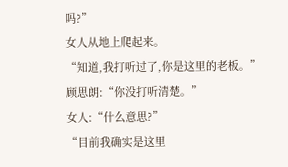吗?”
女人从地上爬起来。
“知道,我打听过了,你是这里的老板。”
顾思朗:“你没打听清楚。”
女人:“什么意思?”
“目前我确实是这里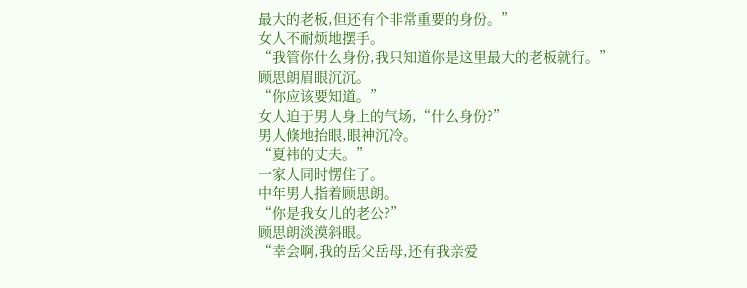最大的老板,但还有个非常重要的身份。”
女人不耐烦地摆手。
“我管你什么身份,我只知道你是这里最大的老板就行。”
顾思朗眉眼沉沉。
“你应该要知道。”
女人迫于男人身上的气场,“什么身份?”
男人倏地抬眼,眼神沉冷。
“夏祎的丈夫。”
一家人同时愣住了。
中年男人指着顾思朗。
“你是我女儿的老公?”
顾思朗淡漠斜眼。
“幸会啊,我的岳父岳母,还有我亲爱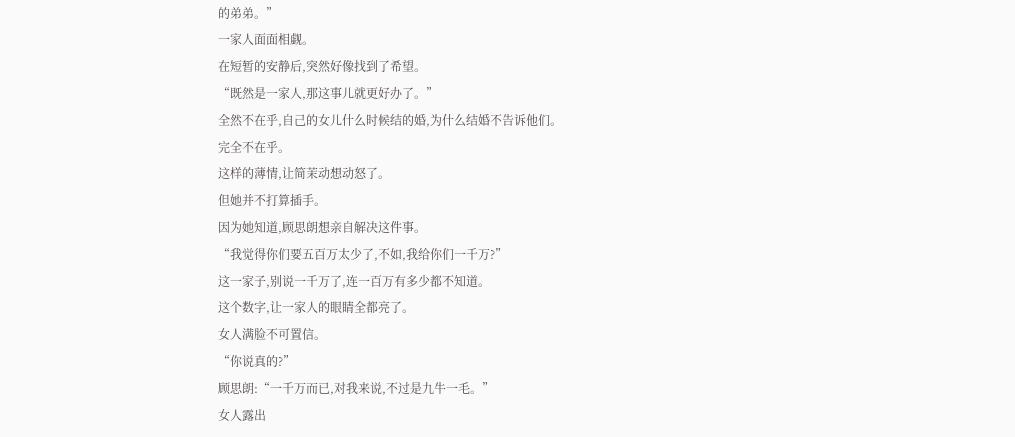的弟弟。”
一家人面面相觑。
在短暂的安静后,突然好像找到了希望。
“既然是一家人,那这事儿就更好办了。”
全然不在乎,自己的女儿什么时候结的婚,为什么结婚不告诉他们。
完全不在乎。
这样的薄情,让简茉动想动怒了。
但她并不打算插手。
因为她知道,顾思朗想亲自解决这件事。
“我觉得你们要五百万太少了,不如,我给你们一千万?”
这一家子,别说一千万了,连一百万有多少都不知道。
这个数字,让一家人的眼睛全都亮了。
女人满脸不可置信。
“你说真的?”
顾思朗:“一千万而已,对我来说,不过是九牛一毛。”
女人露出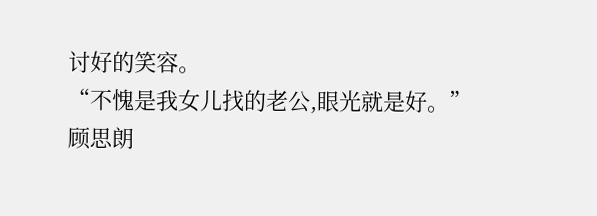讨好的笑容。
“不愧是我女儿找的老公,眼光就是好。”
顾思朗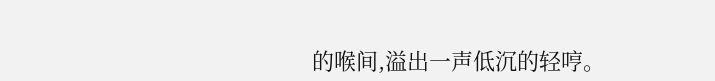的喉间,溢出一声低沉的轻哼。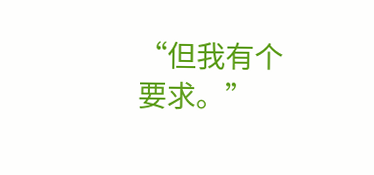“但我有个要求。”